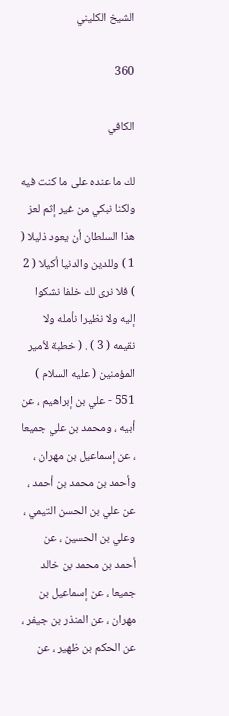الشيخ الكليني

360

الكافي

لك ما عنده على ما كنت فيه ولكنا نبكي من غير إثم لعز هذا السلطان أن يعود ذليلا ( 1 ) وللدين والدنيا أكيلا ( 2 ) فلا نرى لك خلفا نشكوا إليه ولا نظيرا نأمله ولا نقيمه ( 3 ) . ( خطبة لأمير المؤمنين ( عليه السلام ) 551 - علي بن إبراهيم ، عن أبيه ، ومحمد بن علي جميعا ، عن إسماعيل بن مهران ، وأحمد بن محمد بن أحمد ، عن علي بن الحسن التيمي ، وعلي بن الحسين ، عن أحمد بن محمد بن خالد جميعا ، عن إسماعيل بن مهران ، عن المنذر بن جيفر ، عن الحكم بن ظهير ، عن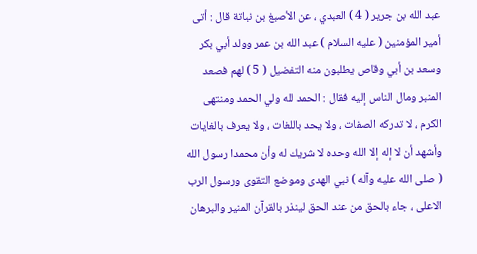عبد الله بن جرير ( 4 ) العبدي ، عن الأصبغ بن نباتة قال : أتى أمير المؤمنين ( عليه السلام ) عبد الله بن عمر وولد أبي بكر وسعد بن أبي وقاص يطلبون منه التفضيل ( 5 ) لهم فصعد المنبر ومال الناس إليه فقال : الحمد لله ولي الحمد ومنتهى الكرم ، لا تدركه الصفات ، ولا يحد باللغات ، ولا يعرف بالغايات وأشهد أن لا إله إلا الله وحده لا شريك له وأن محمدا رسول الله ( صلى الله عليه وآله ) نبي الهدى وموضع التقوى ورسول الرب الاعلى ، جاء بالحق من عند الحق لينذر بالقرآن المنير والبرهان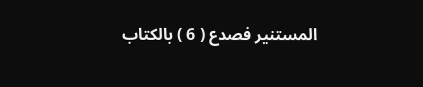المستنير فصدع ( 6 ) بالكتاب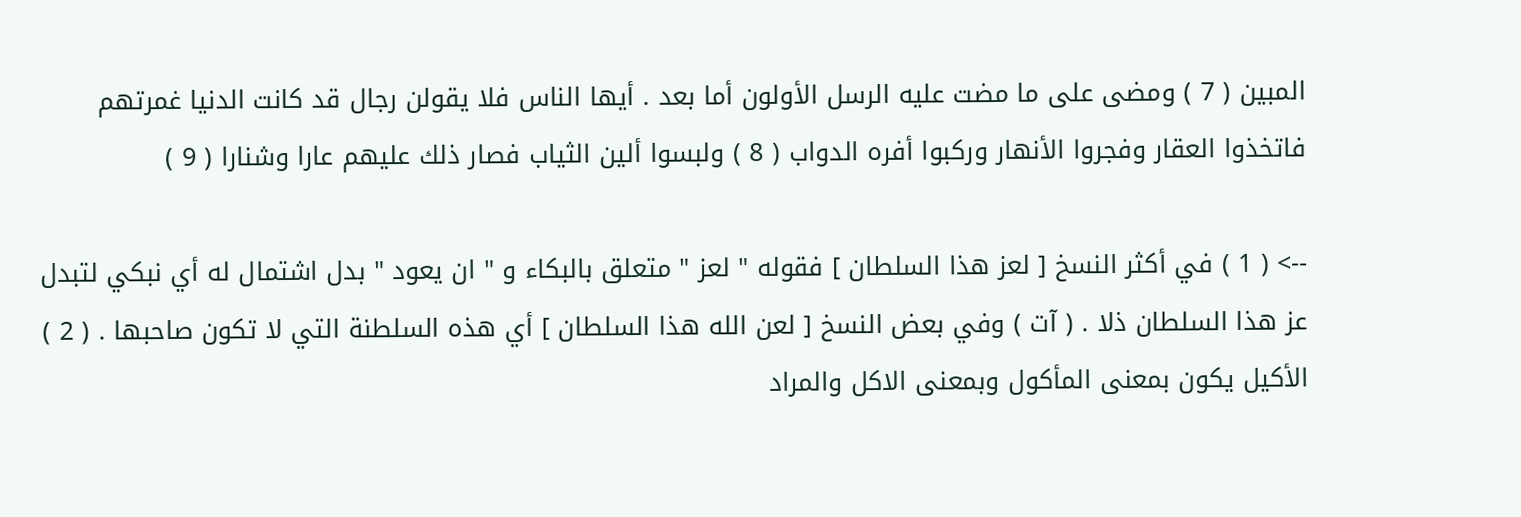المبين ( 7 ) ومضى على ما مضت عليه الرسل الأولون أما بعد . أيها الناس فلا يقولن رجال قد كانت الدنيا غمرتهم فاتخذوا العقار وفجروا الأنهار وركبوا أفره الدواب ( 8 ) ولبسوا ألين الثياب فصار ذلك عليهم عارا وشنارا ( 9 )

--> ( 1 ) في أكثر النسخ [ لعز هذا السلطان ] فقوله " لعز " متعلق بالبكاء و " ان يعود " بدل اشتمال له أي نبكي لتبدل عز هذا السلطان ذلا . ( آت ) وفي بعض النسخ [ لعن الله هذا السلطان ] أي هذه السلطنة التي لا تكون صاحبها . ( 2 ) الأكيل يكون بمعنى المأكول وبمعنى الاكل والمراد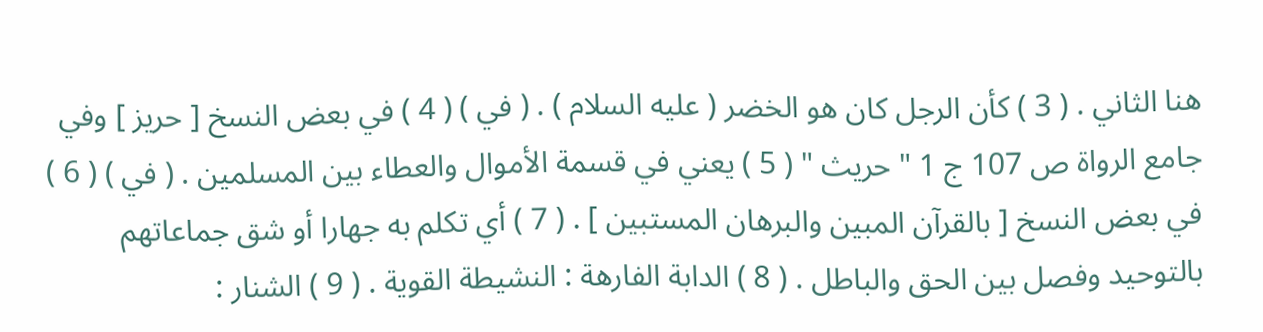هنا الثاني . ( 3 ) كأن الرجل كان هو الخضر ( عليه السلام ) . ( في ) ( 4 ) في بعض النسخ [ حريز ] وفي جامع الرواة ص 107 ج 1 " حريث " ( 5 ) يعني في قسمة الأموال والعطاء بين المسلمين . ( في ) ( 6 ) في بعض النسخ [ بالقرآن المبين والبرهان المستبين ] . ( 7 ) أي تكلم به جهارا أو شق جماعاتهم بالتوحيد وفصل بين الحق والباطل . ( 8 ) الدابة الفارهة : النشيطة القوية . ( 9 ) الشنار :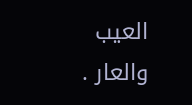العيب والعار .